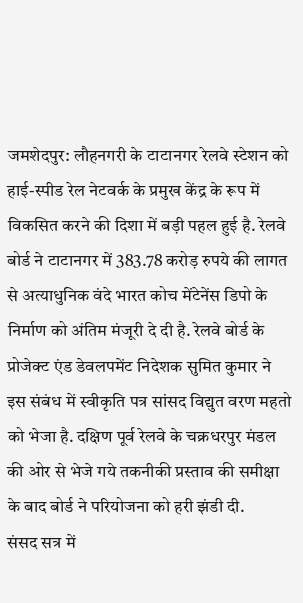जमशेदपुर: लौहनगरी के टाटानगर रेलवे स्टेशन को हाई-स्पीड रेल नेटवर्क के प्रमुख केंद्र के रूप में विकसित करने की दिशा में बड़ी पहल हुई है. रेलवे बोर्ड ने टाटानगर में 383.78 करोड़ रुपये की लागत से अत्याधुनिक वंदे भारत कोच मेंटेनेंस डिपो के निर्माण को अंतिम मंजूरी दे दी है. रेलवे बोर्ड के प्रोजेक्ट एंड डेवलपमेंट निदेशक सुमित कुमार ने इस संबंध में स्वीकृति पत्र सांसद विद्युत वरण महतो को भेजा है. दक्षिण पूर्व रेलवे के चक्रधरपुर मंडल की ओर से भेजे गये तकनीकी प्रस्ताव की समीक्षा के बाद बोर्ड ने परियोजना को हरी झंडी दी.
संसद सत्र में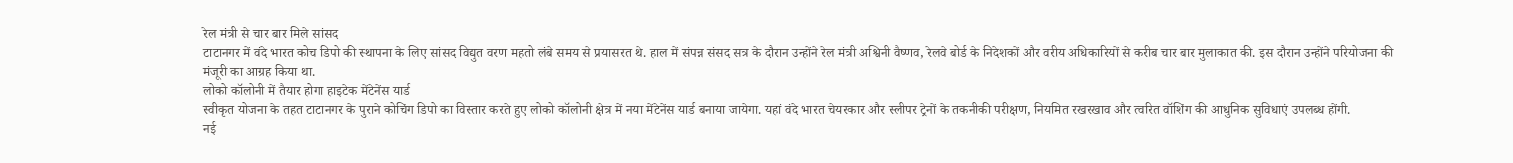रेल मंत्री से चार बार मिले सांसद
टाटानगर में वंदे भारत कोच डिपो की स्थापना के लिए सांसद विद्युत वरण महतो लंबे समय से प्रयासरत थे. हाल में संपन्न संसद सत्र के दौरान उन्होंने रेल मंत्री अश्विनी वैष्णव, रेलवे बोर्ड के निदेशकों और वरीय अधिकारियों से करीब चार बार मुलाकात की. इस दौरान उन्होंने परियोजना की मंजूरी का आग्रह किया था.
लोको कॉलोनी में तैयार होगा हाइटेक मेंटेनेंस यार्ड
स्वीकृत योजना के तहत टाटानगर के पुराने कोचिंग डिपो का विस्तार करते हुए लोको कॉलोनी क्षेत्र में नया मेंटेनेंस यार्ड बनाया जायेगा. यहां वंदे भारत चेयरकार और स्लीपर ट्रेनों के तकनीकी परीक्षण, नियमित रखरखाव और त्वरित वॉशिंग की आधुनिक सुविधाएं उपलब्ध होंगी.
नई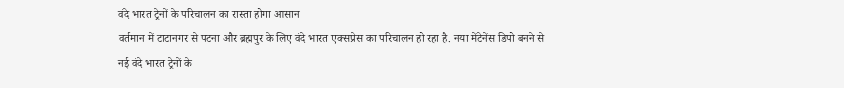वंदे भारत ट्रेनों के परिचालन का रास्ता होगा आसान
वर्तमान में टाटानगर से पटना और ब्रह्मपुर के लिए वंदे भारत एक्सप्रेस का परिचालन हो रहा है. नया मेंटेनेंस डिपो बनने से नई वंदे भारत ट्रेनों के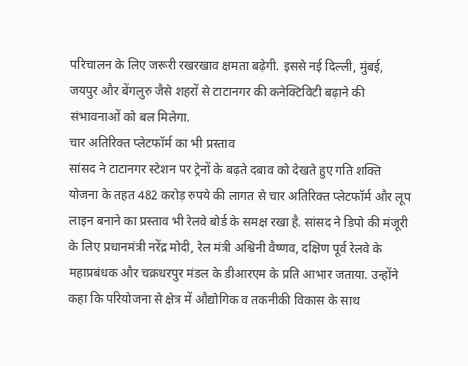परिचालन के लिए जरूरी रखरखाव क्षमता बढ़ेगी. इससे नई दिल्ली, मुंबई, जयपुर और बेंगलुरु जैसे शहरों से टाटानगर की कनेक्टिविटी बढ़ाने की संभावनाओं को बल मिलेगा.
चार अतिरिक्त प्लेटफॉर्म का भी प्रस्ताव
सांसद ने टाटानगर स्टेशन पर ट्रेनों के बढ़ते दबाव को देखते हुए गति शक्ति योजना के तहत 482 करोड़ रुपये की लागत से चार अतिरिक्त प्लेटफॉर्म और लूप लाइन बनाने का प्रस्ताव भी रेलवे बोर्ड के समक्ष रखा है. सांसद ने डिपो की मंजूरी के लिए प्रधानमंत्री नरेंद्र मोदी, रेल मंत्री अश्विनी वैष्णव, दक्षिण पूर्व रेलवे के महाप्रबंधक और चक्रधरपुर मंडल के डीआरएम के प्रति आभार जताया. उन्होंने कहा कि परियोजना से क्षेत्र में औद्योगिक व तकनीकी विकास के साथ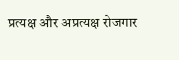प्रत्यक्ष और अप्रत्यक्ष रोजगार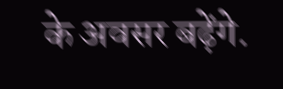के अवसर बढ़ेंगे.